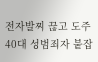전자발찌 끊고 도주 40대 성범죄자 붙잡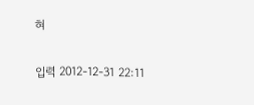혀

입력 2012-12-31 22:11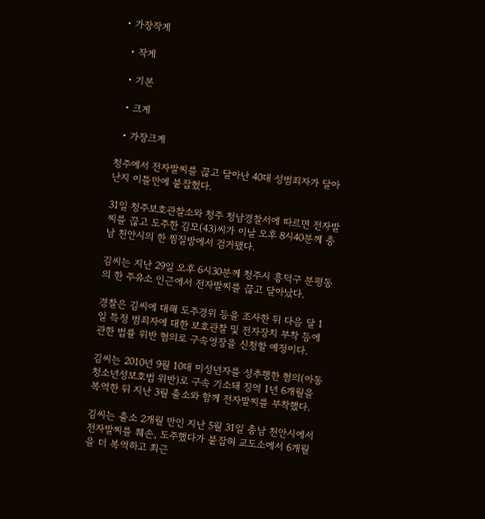• 가장작게

  • 작게

  • 기본

  • 크게

  • 가장크게

청주에서 전자발찌를 끊고 달아난 40대 성범죄자가 달아난지 이틀만에 붙잡혔다.

31일 청주보호관찰소와 청주 청남경찰서에 따르면 전자발찌를 끊고 도주한 김모(43)씨가 이날 오후 8시40분께 충남 천안시의 한 찜질방에서 검거됐다.

김씨는 지난 29일 오후 6시30분께 청주시 흥덕구 분평동의 한 주유소 인근에서 전자발찌를 끊고 달아났다.

경찰은 김씨에 대해 도주경위 등을 조사한 뒤 다음 달 1일 특정 범죄자에 대한 보호관찰 및 전자장치 부착 등에 관한 법률 위반 혐의로 구속영장을 신청할 예정이다.

김씨는 2010년 9월 10대 미성년자를 성추행한 혐의(아동청소년성보호법 위반)로 구속 기소돼 징역 1년 6개월을 복역한 뒤 지난 3월 출소와 함께 전자발찌를 부착했다.

김씨는 출소 2개월 만인 지난 5월 31일 충남 천안시에서 전자발찌를 훼손, 도주했다가 붙잡혀 교도소에서 6개월을 더 복역하고 최근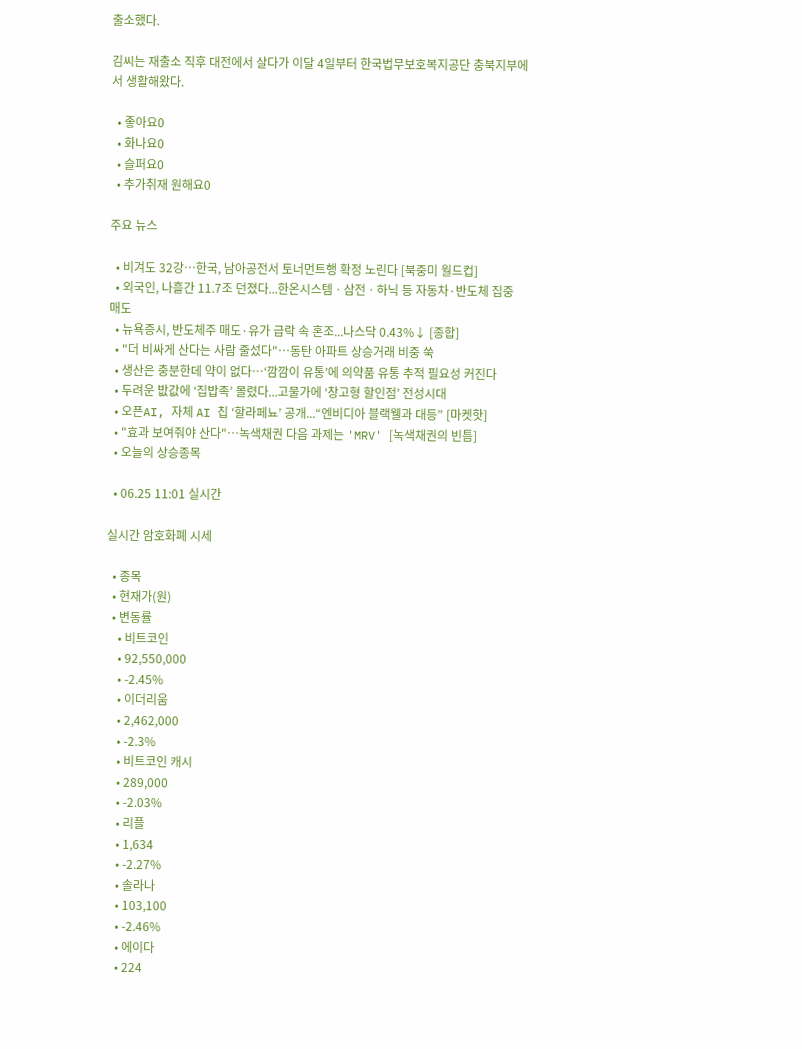출소했다.

김씨는 재출소 직후 대전에서 살다가 이달 4일부터 한국법무보호복지공단 충북지부에서 생활해왔다.

  • 좋아요0
  • 화나요0
  • 슬퍼요0
  • 추가취재 원해요0

주요 뉴스

  • 비겨도 32강…한국, 남아공전서 토너먼트행 확정 노린다 [북중미 월드컵]
  • 외국인, 나흘간 11.7조 던졌다...한온시스템ㆍ삼전ㆍ하닉 등 자동차·반도체 집중 매도
  • 뉴욕증시, 반도체주 매도·유가 급락 속 혼조...나스닥 0.43%↓ [종합]
  • "더 비싸게 산다는 사람 줄섰다"…동탄 아파트 상승거래 비중 쑥
  • 생산은 충분한데 약이 없다…‘깜깜이 유통’에 의약품 유통 추적 필요성 커진다
  • 두려운 밦값에 ‘집밥족’ 몰렸다...고물가에 ‘창고형 할인점’ 전성시대
  • 오픈AI, 자체 AI 칩 ‘할라페뇨’ 공개...“엔비디아 블랙웰과 대등” [마켓핫]
  • "효과 보여줘야 산다"…녹색채권 다음 과제는 'MRV' [녹색채권의 빈틈]
  • 오늘의 상승종목

  • 06.25 11:01 실시간

실시간 암호화폐 시세

  • 종목
  • 현재가(원)
  • 변동률
    • 비트코인
    • 92,550,000
    • -2.45%
    • 이더리움
    • 2,462,000
    • -2.3%
    • 비트코인 캐시
    • 289,000
    • -2.03%
    • 리플
    • 1,634
    • -2.27%
    • 솔라나
    • 103,100
    • -2.46%
    • 에이다
    • 224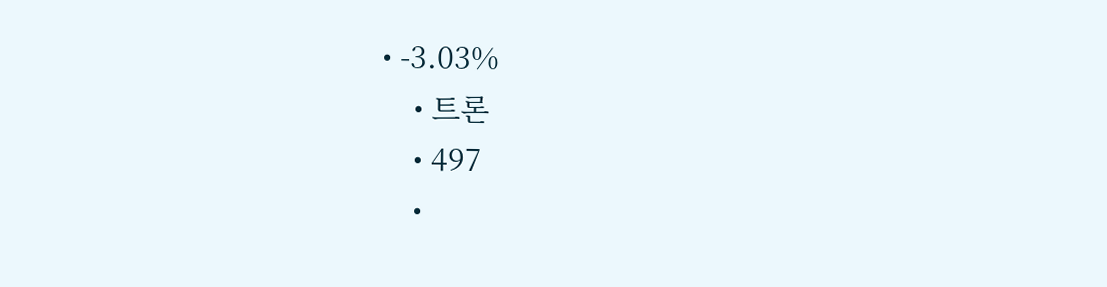• -3.03%
    • 트론
    • 497
    •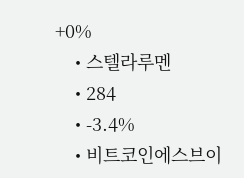+0%
    • 스텔라루멘
    • 284
    • -3.4%
    • 비트코인에스브이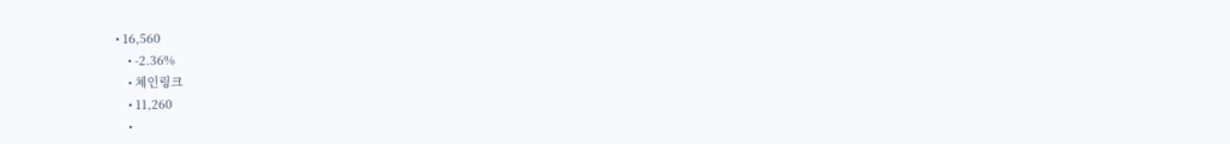• 16,560
    • -2.36%
    • 체인링크
    • 11,260
    •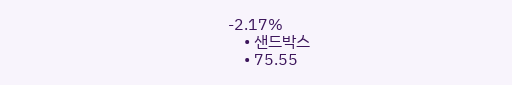-2.17%
    • 샌드박스
    • 75.55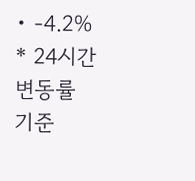• -4.2%
* 24시간 변동률 기준